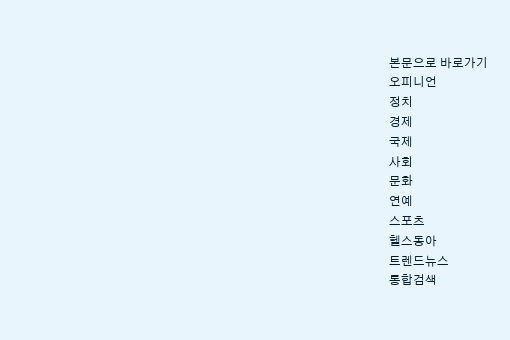본문으로 바로가기
오피니언
정치
경제
국제
사회
문화
연예
스포츠
헬스동아
트렌드뉴스
통합검색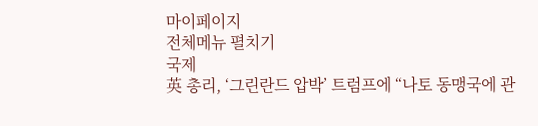마이페이지
전체메뉴 펼치기
국제
英 총리, ‘그린란드 압박’ 트럼프에 “나토 동맹국에 관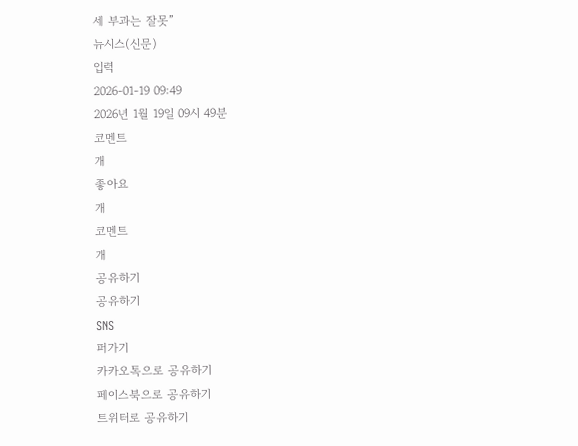세 부과는 잘못”
뉴시스(신문)
입력
2026-01-19 09:49
2026년 1월 19일 09시 49분
코멘트
개
좋아요
개
코멘트
개
공유하기
공유하기
SNS
퍼가기
카카오톡으로 공유하기
페이스북으로 공유하기
트위터로 공유하기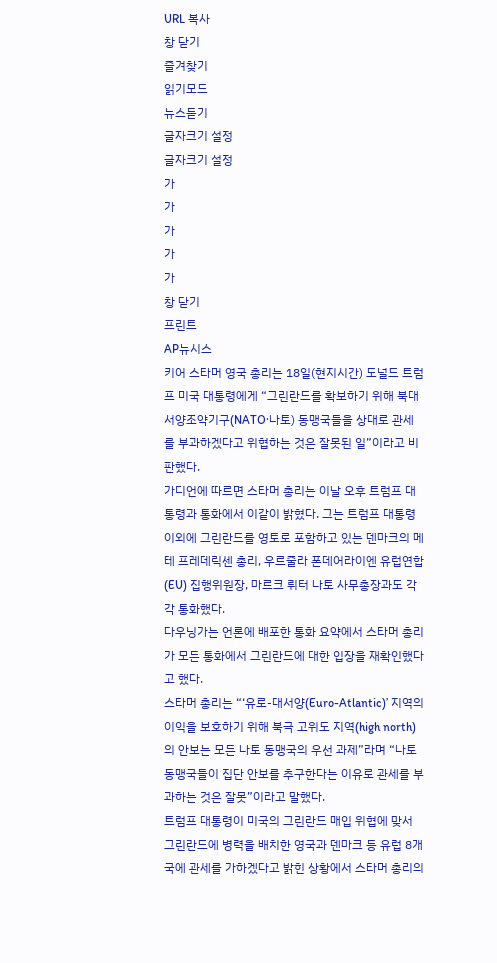URL 복사
창 닫기
즐겨찾기
읽기모드
뉴스듣기
글자크기 설정
글자크기 설정
가
가
가
가
가
창 닫기
프린트
AP뉴시스
키어 스타머 영국 총리는 18일(현지시간) 도널드 트럼프 미국 대통령에게 “그린란드를 확보하기 위해 북대서양조약기구(NATO·나토) 동맹국들을 상대로 관세를 부과하겠다고 위협하는 것은 잘못된 일”이라고 비판했다.
가디언에 따르면 스타머 총리는 이날 오후 트럼프 대통령과 통화에서 이같이 밝혔다. 그는 트럼프 대통령 이외에 그린란드를 영토로 포함하고 있는 덴마크의 메테 프레데릭센 총리, 우르줄라 폰데어라이엔 유럽연합(EU) 집행위원장, 마르크 뤼터 나토 사무총장과도 각각 통화했다.
다우닝가는 언론에 배포한 통화 요약에서 스타머 총리가 모든 통화에서 그린란드에 대한 입장을 재확인했다고 했다.
스타머 총리는 “‘유로-대서양(Euro-Atlantic)’ 지역의 이익을 보호하기 위해 북극 고위도 지역(high north)의 안보는 모든 나토 동맹국의 우선 과제”라며 “나토 동맹국들이 집단 안보를 추구한다는 이유로 관세를 부과하는 것은 잘못”이라고 말했다.
트럼프 대통령이 미국의 그린란드 매입 위협에 맞서 그린란드에 병력을 배치한 영국과 덴마크 등 유럽 8개국에 관세를 가하겠다고 밝힌 상황에서 스타머 총리의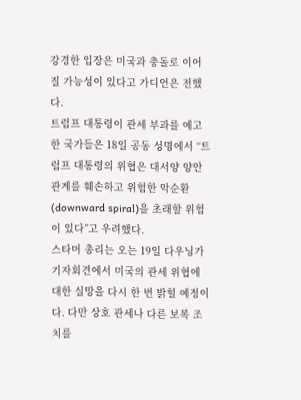강경한 입장은 미국과 충돌로 이어질 가능성이 있다고 가디언은 전했다.
트럼프 대통령이 관세 부과를 예고한 국가들은 18일 공동 성명에서 “트럼프 대통령의 위협은 대서양 양안 관계를 훼손하고 위험한 악순환(downward spiral)을 초래할 위험이 있다”고 우려했다.
스타머 총리는 오는 19일 다우닝가 기자회견에서 미국의 관세 위협에 대한 실망을 다시 한 번 밝힐 예정이다. 다만 상호 관세나 다른 보복 조치를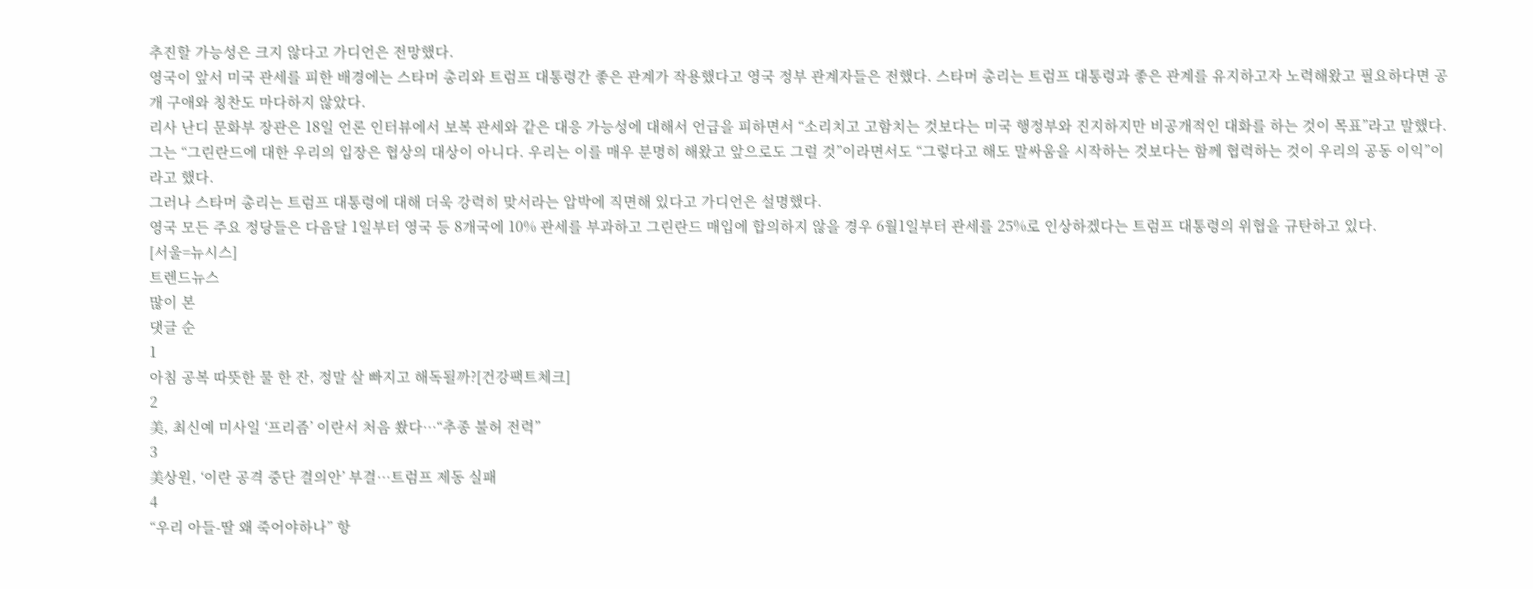추진할 가능성은 크지 않다고 가디언은 전망했다.
영국이 앞서 미국 관세를 피한 배경에는 스타머 총리와 트럼프 대통령간 좋은 관계가 작용했다고 영국 정부 관계자들은 전했다. 스타머 총리는 트럼프 대통령과 좋은 관계를 유지하고자 노력해왔고 필요하다면 공개 구애와 칭찬도 마다하지 않았다.
리사 난디 문화부 장관은 18일 언론 인터뷰에서 보복 관세와 같은 대응 가능성에 대해서 언급을 피하면서 “소리치고 고함치는 것보다는 미국 행정부와 진지하지만 비공개적인 대화를 하는 것이 목표”라고 말했다.
그는 “그린란드에 대한 우리의 입장은 협상의 대상이 아니다. 우리는 이를 매우 분명히 해왔고 앞으로도 그럴 것”이라면서도 “그렇다고 해도 말싸움을 시작하는 것보다는 함께 협력하는 것이 우리의 공동 이익”이라고 했다.
그러나 스타머 총리는 트럼프 대통령에 대해 더욱 강력히 맞서라는 압박에 직면해 있다고 가디언은 설명했다.
영국 모든 주요 정당들은 다음달 1일부터 영국 등 8개국에 10% 관세를 부과하고 그린란드 매입에 합의하지 않을 경우 6월1일부터 관세를 25%로 인상하겠다는 트럼프 대통령의 위협을 규탄하고 있다.
[서울=뉴시스]
트렌드뉴스
많이 본
댓글 순
1
아침 공복 따뜻한 물 한 잔, 정말 살 빠지고 해독될까?[건강팩트체크]
2
美, 최신예 미사일 ‘프리즘’ 이란서 처음 쐈다…“추종 불허 전력”
3
美상원, ‘이란 공격 중단 결의안’ 부결…트럼프 제동 실패
4
“우리 아들-딸 왜 죽어야하나” 항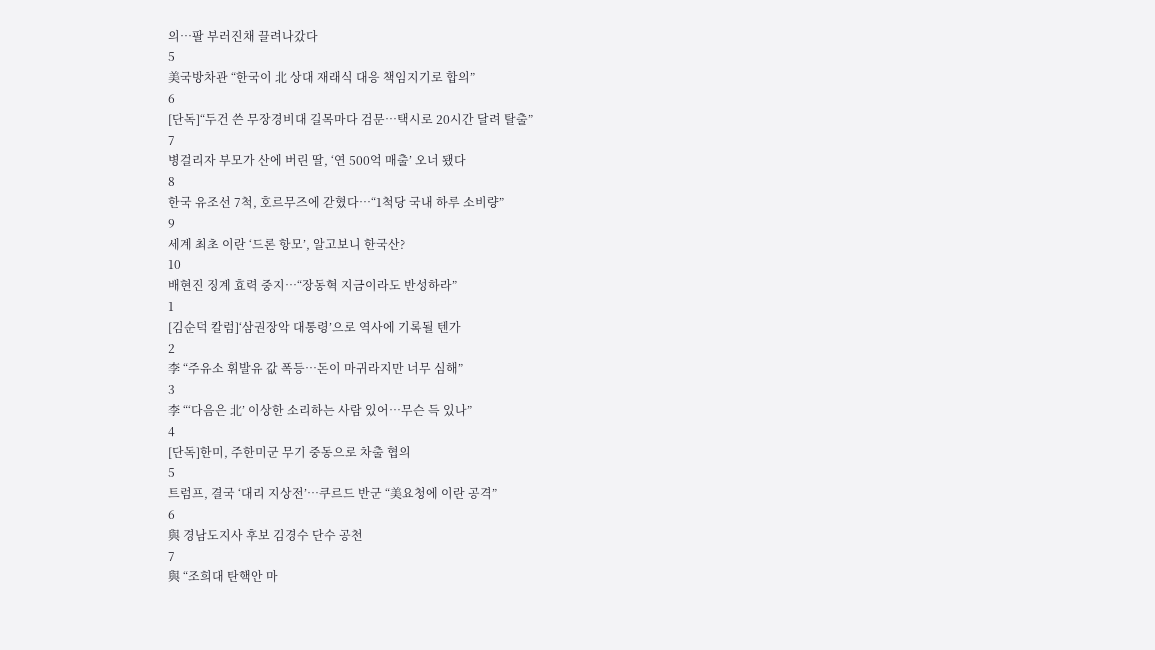의…팔 부러진채 끌려나갔다
5
美국방차관 “한국이 北 상대 재래식 대응 책임지기로 합의”
6
[단독]“두건 쓴 무장경비대 길목마다 검문…택시로 20시간 달려 탈출”
7
병걸리자 부모가 산에 버린 딸, ‘연 500억 매출’ 오너 됐다
8
한국 유조선 7척, 호르무즈에 갇혔다…“1척당 국내 하루 소비량”
9
세계 최초 이란 ‘드론 항모’, 알고보니 한국산?
10
배현진 징계 효력 중지…“장동혁 지금이라도 반성하라”
1
[김순덕 칼럼]‘삼권장악 대통령’으로 역사에 기록될 텐가
2
李 “주유소 휘발유 값 폭등…돈이 마귀라지만 너무 심해”
3
李 “‘다음은 北’ 이상한 소리하는 사람 있어…무슨 득 있나”
4
[단독]한미, 주한미군 무기 중동으로 차출 협의
5
트럼프, 결국 ‘대리 지상전’…쿠르드 반군 “美요청에 이란 공격”
6
與 경남도지사 후보 김경수 단수 공천
7
與 “조희대 탄핵안 마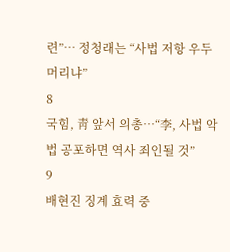련”… 정청래는 “사법 저항 우두머리냐”
8
국힘, 靑 앞서 의총…“李, 사법 악법 공포하면 역사 죄인될 것”
9
배현진 징계 효력 중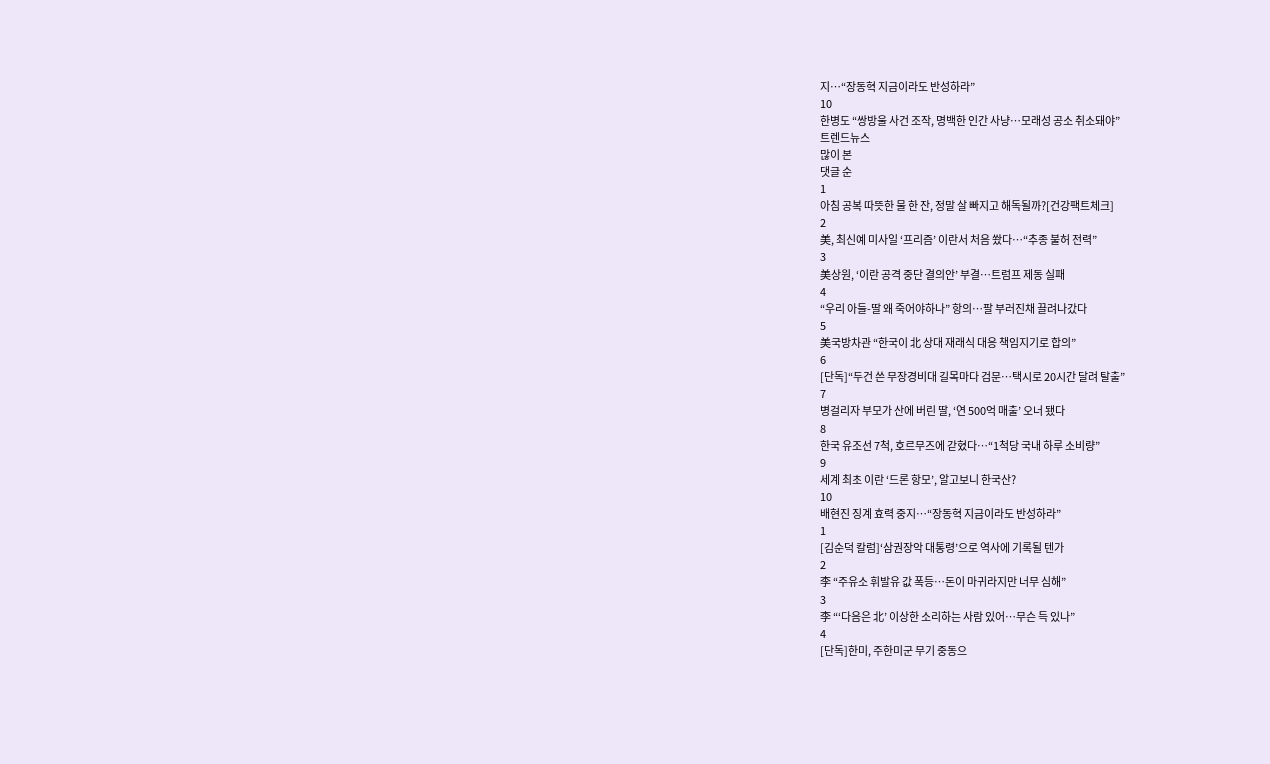지…“장동혁 지금이라도 반성하라”
10
한병도 “쌍방울 사건 조작, 명백한 인간 사냥…모래성 공소 취소돼야”
트렌드뉴스
많이 본
댓글 순
1
아침 공복 따뜻한 물 한 잔, 정말 살 빠지고 해독될까?[건강팩트체크]
2
美, 최신예 미사일 ‘프리즘’ 이란서 처음 쐈다…“추종 불허 전력”
3
美상원, ‘이란 공격 중단 결의안’ 부결…트럼프 제동 실패
4
“우리 아들-딸 왜 죽어야하나” 항의…팔 부러진채 끌려나갔다
5
美국방차관 “한국이 北 상대 재래식 대응 책임지기로 합의”
6
[단독]“두건 쓴 무장경비대 길목마다 검문…택시로 20시간 달려 탈출”
7
병걸리자 부모가 산에 버린 딸, ‘연 500억 매출’ 오너 됐다
8
한국 유조선 7척, 호르무즈에 갇혔다…“1척당 국내 하루 소비량”
9
세계 최초 이란 ‘드론 항모’, 알고보니 한국산?
10
배현진 징계 효력 중지…“장동혁 지금이라도 반성하라”
1
[김순덕 칼럼]‘삼권장악 대통령’으로 역사에 기록될 텐가
2
李 “주유소 휘발유 값 폭등…돈이 마귀라지만 너무 심해”
3
李 “‘다음은 北’ 이상한 소리하는 사람 있어…무슨 득 있나”
4
[단독]한미, 주한미군 무기 중동으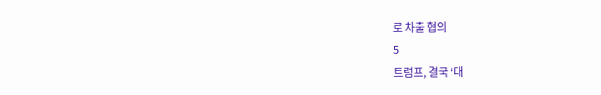로 차출 협의
5
트럼프, 결국 ‘대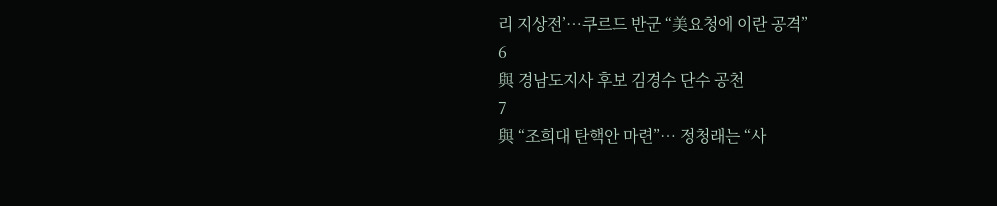리 지상전’…쿠르드 반군 “美요청에 이란 공격”
6
與 경남도지사 후보 김경수 단수 공천
7
與 “조희대 탄핵안 마련”… 정청래는 “사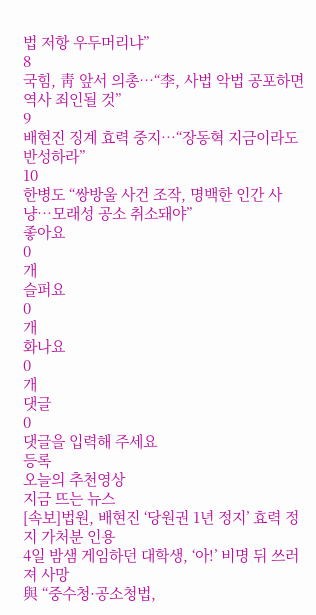법 저항 우두머리냐”
8
국힘, 靑 앞서 의총…“李, 사법 악법 공포하면 역사 죄인될 것”
9
배현진 징계 효력 중지…“장동혁 지금이라도 반성하라”
10
한병도 “쌍방울 사건 조작, 명백한 인간 사냥…모래성 공소 취소돼야”
좋아요
0
개
슬퍼요
0
개
화나요
0
개
댓글
0
댓글을 입력해 주세요
등록
오늘의 추천영상
지금 뜨는 뉴스
[속보]법원, 배현진 ‘당원권 1년 정지’ 효력 정지 가처분 인용
4일 밤샘 게임하던 대학생, ‘아!’ 비명 뒤 쓰러져 사망
與 “중수청·공소청법,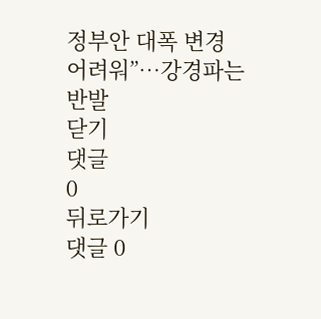정부안 대폭 변경 어려워”…강경파는 반발
닫기
댓글
0
뒤로가기
댓글 0